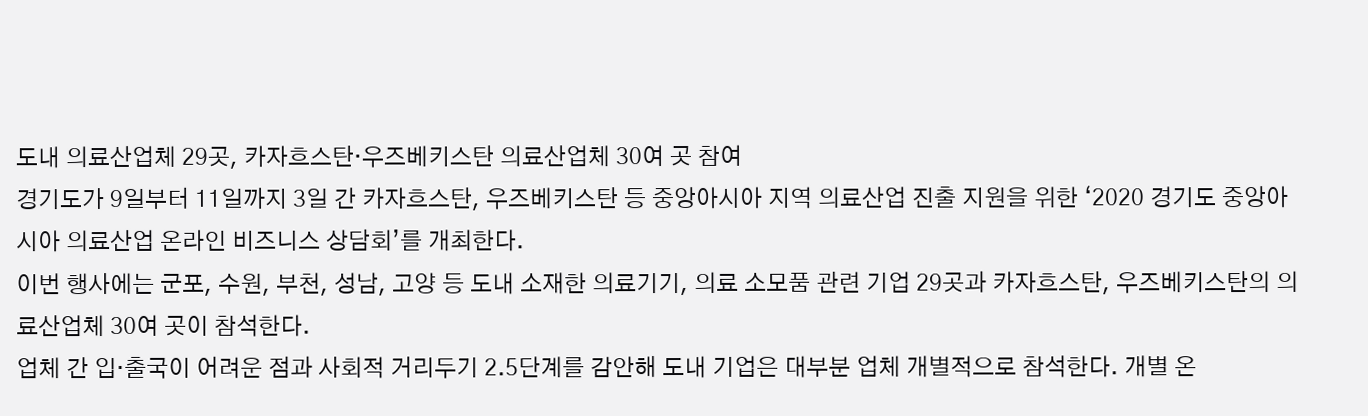도내 의료산업체 29곳, 카자흐스탄·우즈베키스탄 의료산업체 30여 곳 참여
경기도가 9일부터 11일까지 3일 간 카자흐스탄, 우즈베키스탄 등 중앙아시아 지역 의료산업 진출 지원을 위한 ‘2020 경기도 중앙아시아 의료산업 온라인 비즈니스 상담회’를 개최한다.
이번 행사에는 군포, 수원, 부천, 성남, 고양 등 도내 소재한 의료기기, 의료 소모품 관련 기업 29곳과 카자흐스탄, 우즈베키스탄의 의료산업체 30여 곳이 참석한다.
업체 간 입·출국이 어려운 점과 사회적 거리두기 2.5단계를 감안해 도내 기업은 대부분 업체 개별적으로 참석한다. 개별 온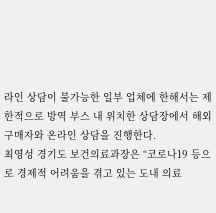라인 상담이 불가능한 일부 업체에 한해서는 제한적으로 방역 부스 내 위치한 상담장에서 해외 구매자와 온라인 상담을 진행한다.
최영성 경기도 보건의료과장은 “코로나19 등으로 경제적 어려움을 겪고 있는 도내 의료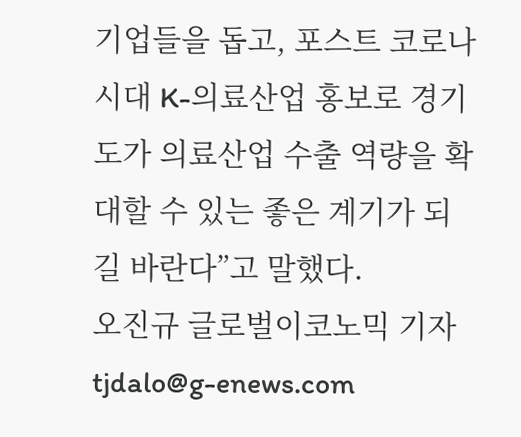기업들을 돕고, 포스트 코로나시대 K-의료산업 홍보로 경기도가 의료산업 수출 역량을 확대할 수 있는 좋은 계기가 되길 바란다”고 말했다.
오진규 글로벌이코노믹 기자 tjdalo@g-enews.com